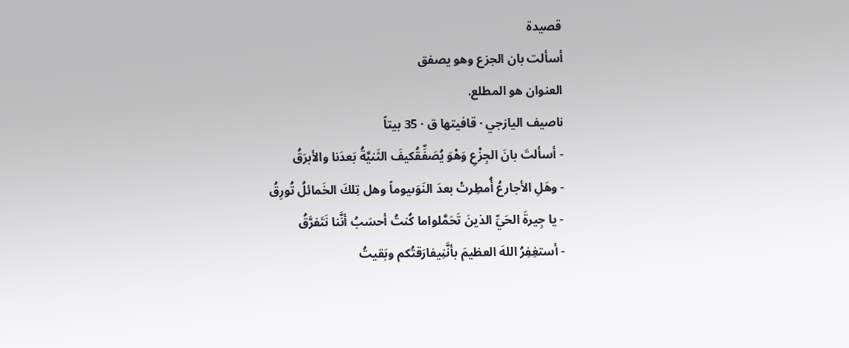قصيدة
أسألت بان الجزع وهو يصفق
العنوان هو المطلع.
ناصيف اليازجي · قافيتها ق · 35 بيتاً
- أسألتَ بانَ الجِزْعِ وَهْوَ يُصَفِّقُكيفَ الثَنيَّةُ بَعدَنا والأبرَقُ
- وهَلِ الأجارعُ أُمطِرتْ بعدَ النَوَىيوماً وهل تِلكَ الخَمائلُ تُورِقُ
- يا جِيرةَ الحَيِّ الذينَ تَحَمَّلواما كُنتُ أحسَبُ أنَّنا نَتَفرَّقُ
- أستغِفِرُ اللهَ العظيمَ بأنَّنِيفارَقتُكم وبَقيتُ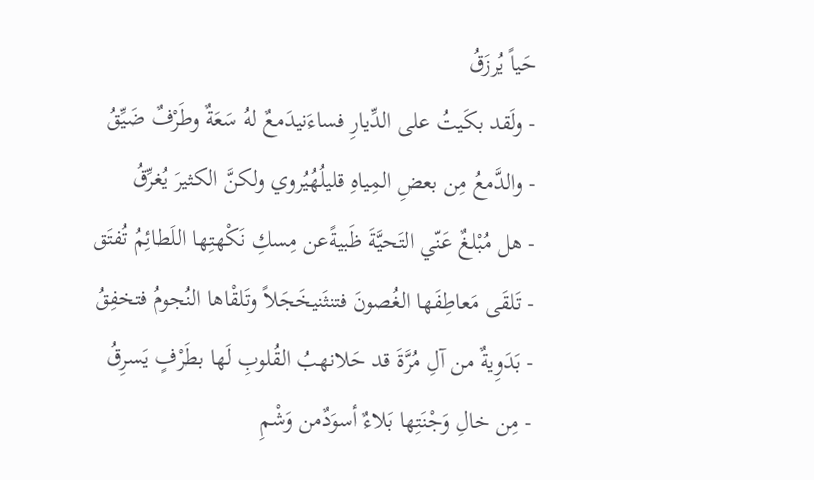حَياً يُرزَقُ
- ولَقد بكَيتُ على الدِّيارِ فساءَنيدَمعٌ لهُ سَعَةٌ وطَرْفٌ ضَيِّقُ
- والدَّمعُ مِن بعضِ المِياهِ قليلُهُيُروي ولكنَّ الكثيرَ يُغرِّقُ
- هل مُبْلغٌ عَنّي التَحيَّةَ ظَبيةًعن مِسكِ نَكْهتِها اللَطائِمُ تُفتَق
- تَلقَى مَعاطِفَها الغُصونَ فتنثَنيخَجَلاً وتَلقْاها النُجومُ فتخفِقُ
- بَدَوِيةٌ من آلِ مُرَّةَ قد حَلانهبُ القُلوبِ لَها بطَرْفٍ يَسرِقُ
- مِن خالِ وَجْنَتِها بَلاءٌ أسوَدٌمن وَشْمِ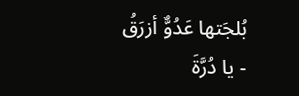بُلجَتها عَدُوٌّ أزرَقُ
- يا دُرَّةَ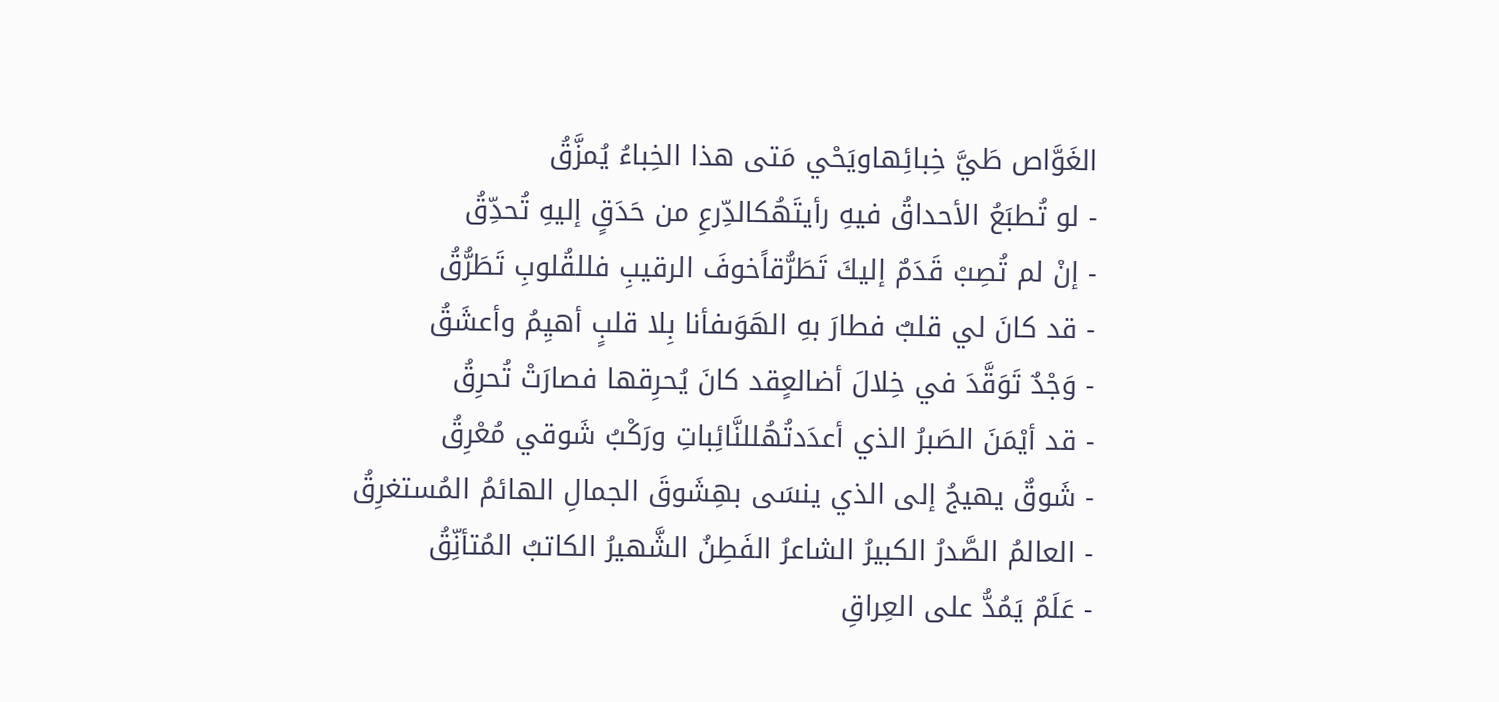الغَوَّاص طَيَّ خِبائِهاويَحْي مَتى هذا الخِباءُ يُمزَّقُ
- لو تُطبَعُ الأحداقُ فيهِ رأيتَهُكالدِّرعِ من حَدَقٍ إليهِ تُحدِّقُ
- إنْ لم تُصِبْ قَدَمٌ إليكَ تَطَرُّقاًخوفَ الرقيبِ فللقُلوبِ تَطَرُّقُ
- قد كانَ لي قلبٌ فطارَ بهِ الهَوَىفأنا بِلا قلبٍ أهيِمُ وأعشَقُ
- وَجْدٌ تَوَقَّدَ في خِلالَ أضالعٍقد كانَ يُحرِقها فصارَتْ تُحرِقُ
- قد أيْمَنَ الصَبرُ الذي أعدَدتُهُللنَّائِباتِ ورَكْبُ شَوقي مُعْرِقُ
- شَوقٌ يهيجُ إلى الذي ينسَى بهِشَوقَ الجمالِ الهائمُ المُستغرِقُ
- العالمُ الصَّدرُ الكبيرُ الشاعرُ الفَطِنُ الشَّهيرُ الكاتبُ المُتأنِّقُ
- عَلَمٌ يَمُدُّ على العِراقِ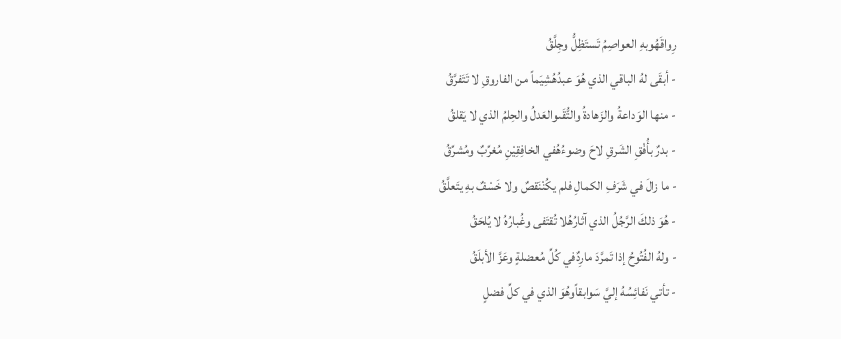رِواقَهُوبهِ العواصِمُ تَستَظِلُّ وجِلَّقُ
- أبقَى لهُ الباقي الذي هُوَ عبدُهُشِيَماً من الفاروقِ لا تَتَفرَّقُ
- منها الوَداعةُ والزَهادةُ والتُّقَىوالعَدلُ والحِلمُ الذي لا يَقلقُ
- بدرٌ بأُفْقِ الشَرقِ لاحَ وضوءُهُفي الخافِقِيْنِ مُغرِّبٌ ومُشرِّقُ
- ما زالَ في شَرَفِ الكمالِ فلم يكُنْنَقصٌ ولا خَسْفٌ بهِ يتَعلَّقُ
- هُوَ ذلكَ الرَّجُلُ الذي آثارُهُلا تُقتَفى وغُبارُهُ لا يُلحَقُ
- ولهُ الفُتُوحُ إذا تَمرَّدَ مارِدٌفي كُلِّ مُعضلةٍ وعَزَّ الأبلَقُ
- تأتي نَفائِسُهُ إليَّ سَوابقاًوهُوَ الذي في كلِّ فضلٍ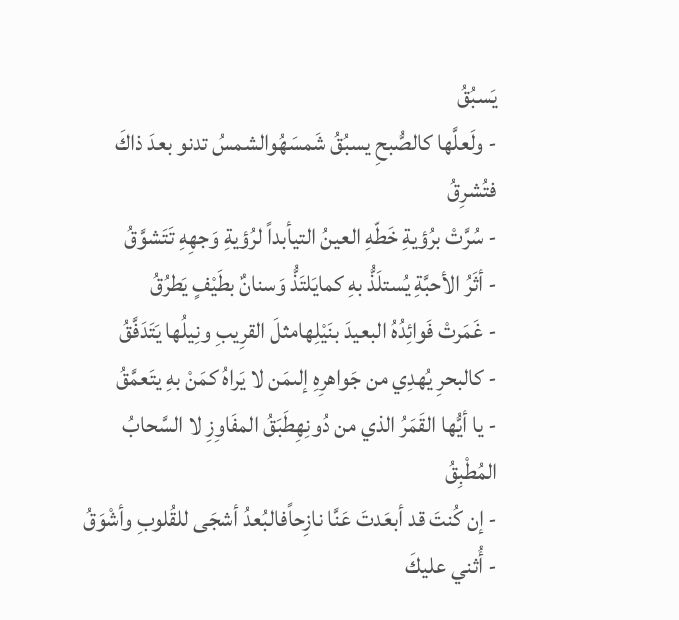يَسبُقُ
- ولَعلَّها كالصُّبحِ يسبُقُ شَمسَهُوالشمسُ تدنو بعدَ ذاكَ فتُشرِقُ
- سُرَّتْ برُؤيةِ خَطّهِ العينُ التيأبداً لرُؤيةِ وَجهِهِ تَتَشوَّقُ
- أثَرُ الأحبَّةِ يُستلَذُّ بهِ كمايَلتَذُّ وَسنانٌ بطَيْفٍ يَطرُقُ
- غَمَرتْ فَوائِدُهُ البعيدَ بنَيْلِهامثلَ القرِيبِ ونِيلُها يَتَدَفَّقُ
- كالبحرِ يُهدِي من جَواهرِهِ إلىمَن لا يَراهُ كمَنْ بهِ يتَعمَّقُ
- يا أيُّها القَمَرُ الذي من دُونِهِطَبَقُ المفَاوِزِ لا السَّحابُ المُطْبِقُ
- إن كُنتَ قد أبعَدتَ عَنَّا نازِحاًفالبُعدُ أشجَى للقُلوبِ وأشْوَقُ
- أُثني عليكَ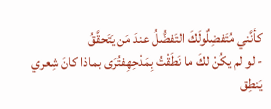كأنَّني مُتَفضِلٌولَكَ التَفضُّلُ عندَ مَن يَتَحقَّقُ
- لو لم يكُنْ لكَ ما نَطَقْتُ بِمَدْحِهِفتُرَى بماذا كانَ شِعري يَنطِق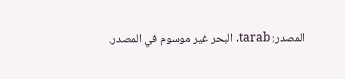المصدر: tarab. البحر غير موسوم في المصدر.